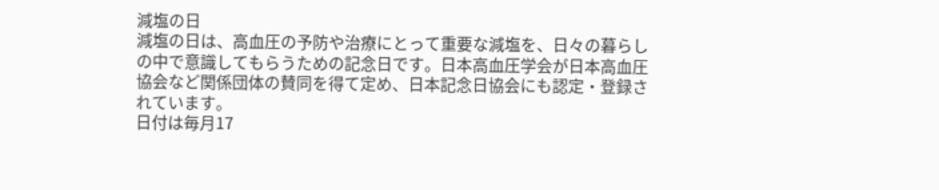減塩の日
減塩の日は、高血圧の予防や治療にとって重要な減塩を、日々の暮らしの中で意識してもらうための記念日です。日本高血圧学会が日本高血圧協会など関係団体の賛同を得て定め、日本記念日協会にも認定・登録されています。
日付は毎月17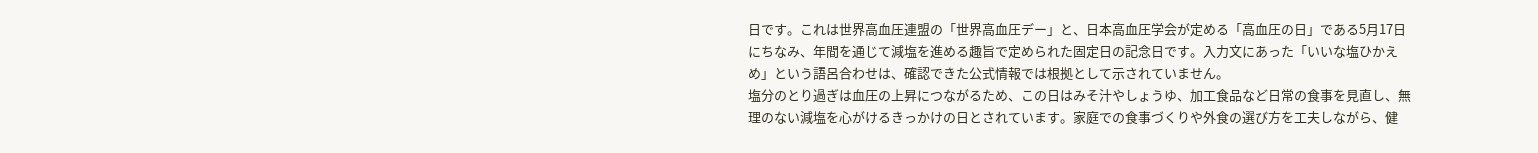日です。これは世界高血圧連盟の「世界高血圧デー」と、日本高血圧学会が定める「高血圧の日」である5月17日にちなみ、年間を通じて減塩を進める趣旨で定められた固定日の記念日です。入力文にあった「いいな塩ひかえめ」という語呂合わせは、確認できた公式情報では根拠として示されていません。
塩分のとり過ぎは血圧の上昇につながるため、この日はみそ汁やしょうゆ、加工食品など日常の食事を見直し、無理のない減塩を心がけるきっかけの日とされています。家庭での食事づくりや外食の選び方を工夫しながら、健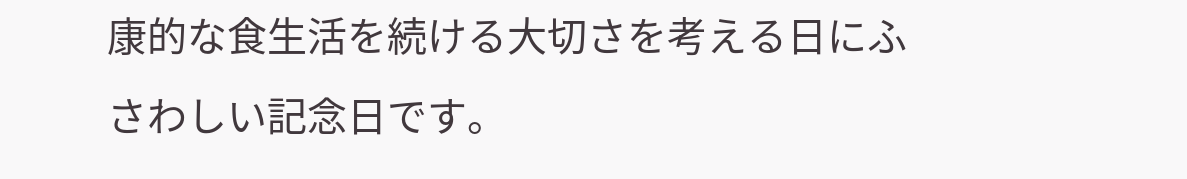康的な食生活を続ける大切さを考える日にふさわしい記念日です。